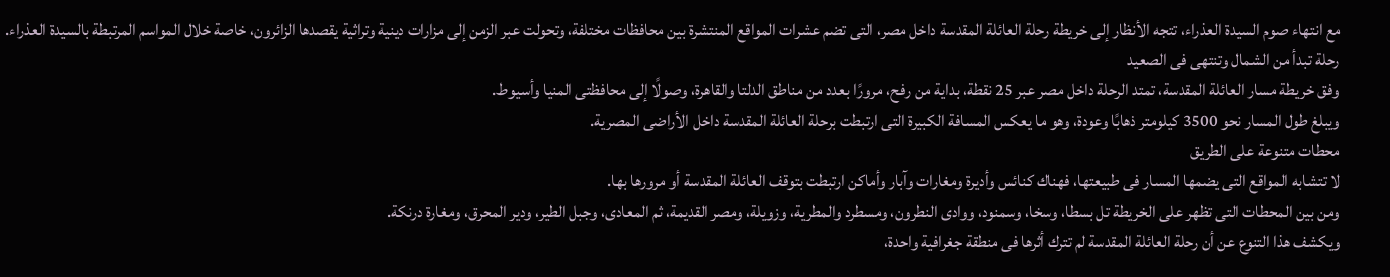مع انتهاء صوم السيدة العذراء، تتجه الأنظار إلى خريطة رحلة العائلة المقدسة داخل مصر، التى تضم عشرات المواقع المنتشرة بين محافظات مختلفة، وتحولت عبر الزمن إلى مزارات دينية وتراثية يقصدها الزائرون، خاصة خلال المواسم المرتبطة بالسيدة العذراء.
رحلة تبدأ من الشمال وتنتهى فى الصعيد
وفق خريطة مسار العائلة المقدسة، تمتد الرحلة داخل مصر عبر 25 نقطة، بداية من رفح، مرورًا بعدد من مناطق الدلتا والقاهرة، وصولًا إلى محافظتى المنيا وأسيوط.
ويبلغ طول المسار نحو 3500 كيلومتر ذهابًا وعودة، وهو ما يعكس المسافة الكبيرة التى ارتبطت برحلة العائلة المقدسة داخل الأراضى المصرية.
محطات متنوعة على الطريق
لا تتشابه المواقع التى يضمها المسار فى طبيعتها، فهناك كنائس وأديرة ومغارات وآبار وأماكن ارتبطت بتوقف العائلة المقدسة أو مرورها بها.
ومن بين المحطات التى تظهر على الخريطة تل بسطا، وسخا، وسمنود، ووادى النطرون، ومسطرد والمطرية، وزويلة، ومصر القديمة، ثم المعادى، وجبل الطير، ودير المحرق، ومغارة درنكة.
ويكشف هذا التنوع عن أن رحلة العائلة المقدسة لم تترك أثرها فى منطقة جغرافية واحدة،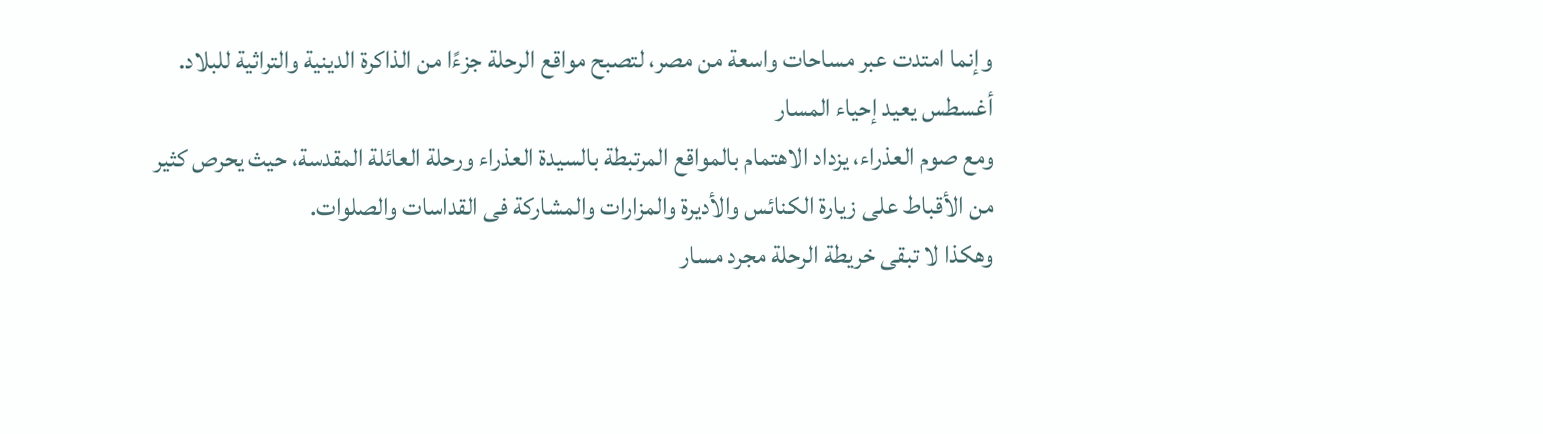وإنما امتدت عبر مساحات واسعة من مصر، لتصبح مواقع الرحلة جزءًا من الذاكرة الدينية والتراثية للبلاد.
أغسطس يعيد إحياء المسار
ومع صوم العذراء، يزداد الاهتمام بالمواقع المرتبطة بالسيدة العذراء ورحلة العائلة المقدسة، حيث يحرص كثير من الأقباط على زيارة الكنائس والأديرة والمزارات والمشاركة فى القداسات والصلوات.
وهكذا لا تبقى خريطة الرحلة مجرد مسار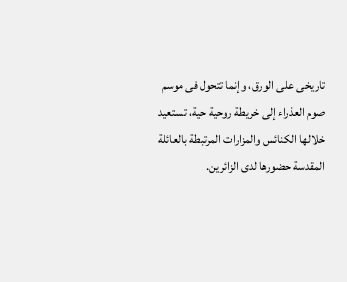تاريخى على الورق، وإنما تتحول فى موسم صوم العذراء إلى خريطة روحية حية، تستعيد خلالها الكنائس والمزارات المرتبطة بالعائلة المقدسة حضورها لدى الزائرين.